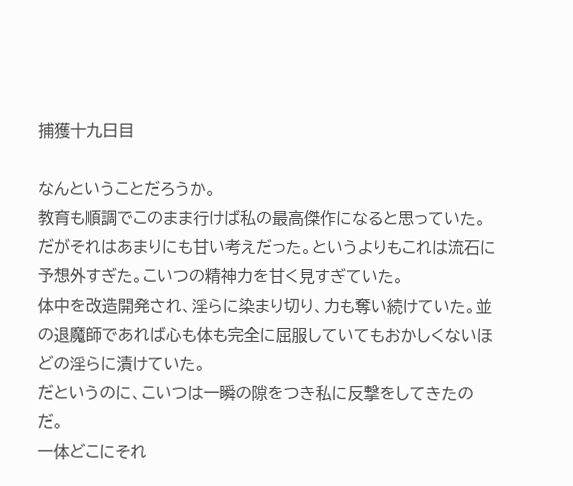捕獲十九日目

なんということだろうか。
教育も順調でこのまま行けば私の最高傑作になると思っていた。
だがそれはあまりにも甘い考えだった。というよりもこれは流石に予想外すぎた。こいつの精神力を甘く見すぎていた。
体中を改造開発され、淫らに染まり切り、力も奪い続けていた。並の退魔師であれば心も体も完全に屈服していてもおかしくないほどの淫らに漬けていた。
だというのに、こいつは一瞬の隙をつき私に反撃をしてきたのだ。
一体どこにそれ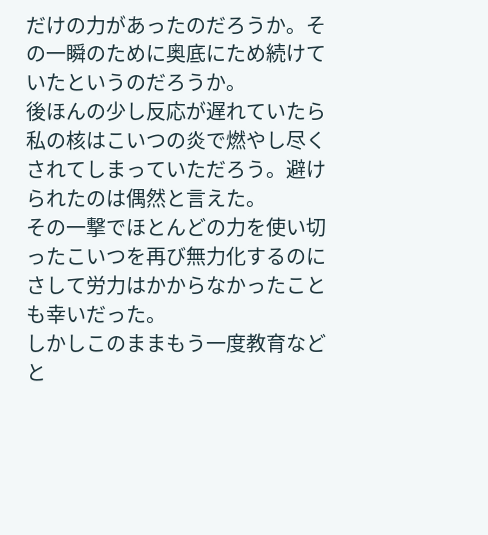だけの力があったのだろうか。その一瞬のために奥底にため続けていたというのだろうか。
後ほんの少し反応が遅れていたら私の核はこいつの炎で燃やし尽くされてしまっていただろう。避けられたのは偶然と言えた。
その一撃でほとんどの力を使い切ったこいつを再び無力化するのにさして労力はかからなかったことも幸いだった。
しかしこのままもう一度教育などと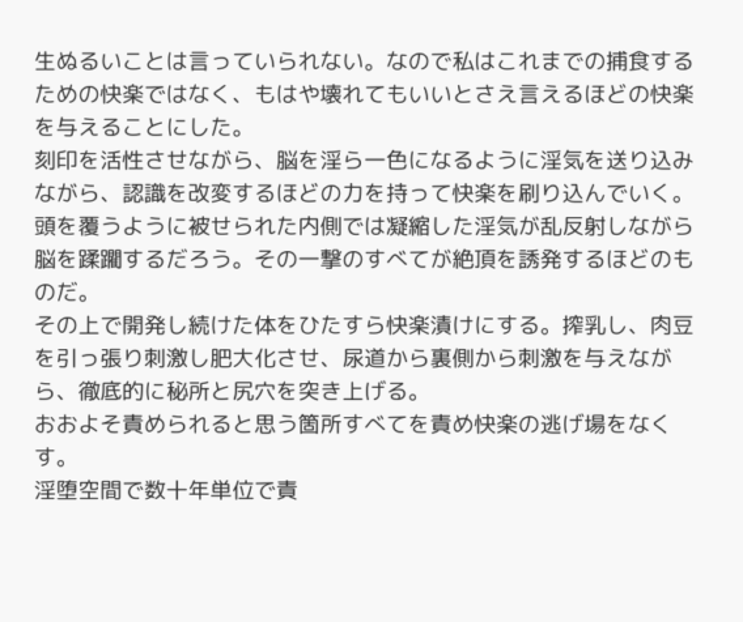生ぬるいことは言っていられない。なので私はこれまでの捕食するための快楽ではなく、もはや壊れてもいいとさえ言えるほどの快楽を与えることにした。
刻印を活性させながら、脳を淫ら一色になるように淫気を送り込みながら、認識を改変するほどの力を持って快楽を刷り込んでいく。
頭を覆うように被せられた内側では凝縮した淫気が乱反射しながら脳を蹂躙するだろう。その一撃のすべてが絶頂を誘発するほどのものだ。
その上で開発し続けた体をひたすら快楽漬けにする。搾乳し、肉豆を引っ張り刺激し肥大化させ、尿道から裏側から刺激を与えながら、徹底的に秘所と尻穴を突き上げる。
おおよそ責められると思う箇所すべてを責め快楽の逃げ場をなくす。
淫堕空間で数十年単位で責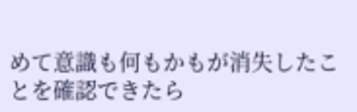めて意識も何もかもが消失したことを確認できたら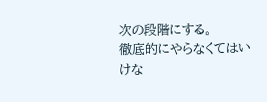次の段階にする。
徹底的にやらなくてはいけな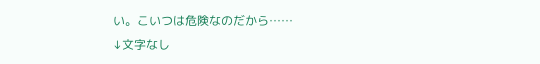い。こいつは危険なのだから……
↓文字なし